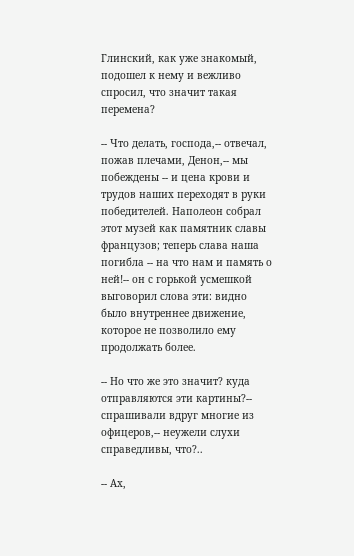Глинский, как уже знакомый, подошел к нему и вежливо спросил, что значит такая перемена?

-- Что делать, господа,-- отвечал, пожав плечами, Денон,-- мы побеждены -- и цена крови и трудов наших переходят в руки победителей. Наполеон собрал этот музей как памятник славы французов; теперь слава наша погибла -- на что нам и память о ней!-- он с горькой усмешкой выговорил слова эти: видно было внутреннее движение, которое не позволило ему продолжать более.

-- Но что же это значит? куда отправляются эти картины?-- спрашивали вдруг многие из офицеров,-- неужели слухи справедливы, что?..

-- Ах,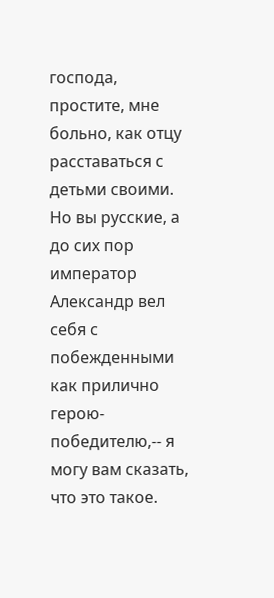господа, простите, мне больно, как отцу расставаться с детьми своими. Но вы русские, а до сих пор император Александр вел себя с побежденными как прилично герою-победителю,-- я могу вам сказать, что это такое.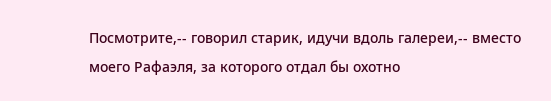Посмотрите,-- говорил старик, идучи вдоль галереи,-- вместо моего Рафаэля, за которого отдал бы охотно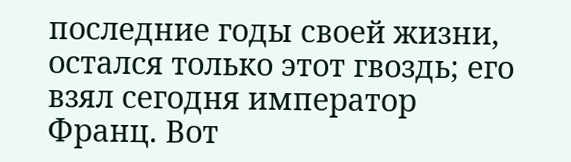последние годы своей жизни, остался только этот гвоздь; его взял сегодня император Франц. Вот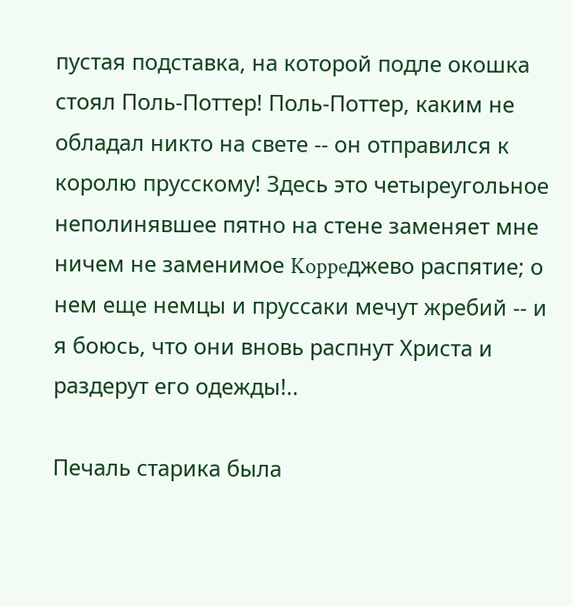пустая подставка, на которой подле окошка стоял Поль-Поттер! Поль-Поттер, каким не обладал никто на свете -- он отправился к королю прусскому! Здесь это четыреугольное неполинявшее пятно на стене заменяет мне ничем не заменимое Koppeджево распятие; о нем еще немцы и пруссаки мечут жребий -- и я боюсь, что они вновь распнут Христа и раздерут его одежды!..

Печаль старика была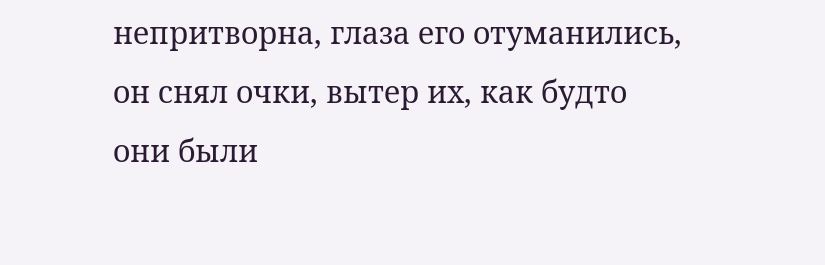непритворна, глаза его отуманились, он снял очки, вытер их, как будто они были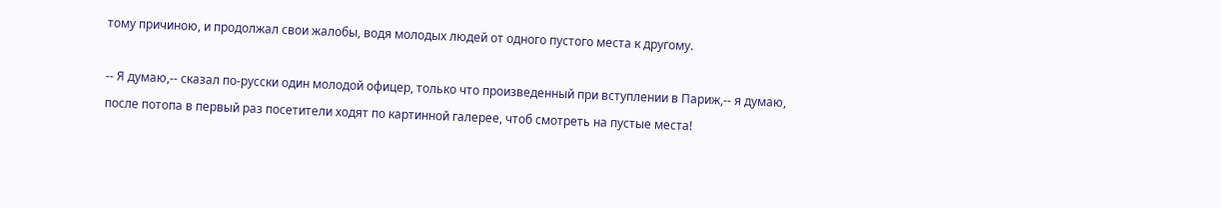тому причиною, и продолжал свои жалобы, водя молодых людей от одного пустого места к другому.

-- Я думаю,-- сказал по-русски один молодой офицер, только что произведенный при вступлении в Париж,-- я думаю, после потопа в первый раз посетители ходят по картинной галерее, чтоб смотреть на пустые места!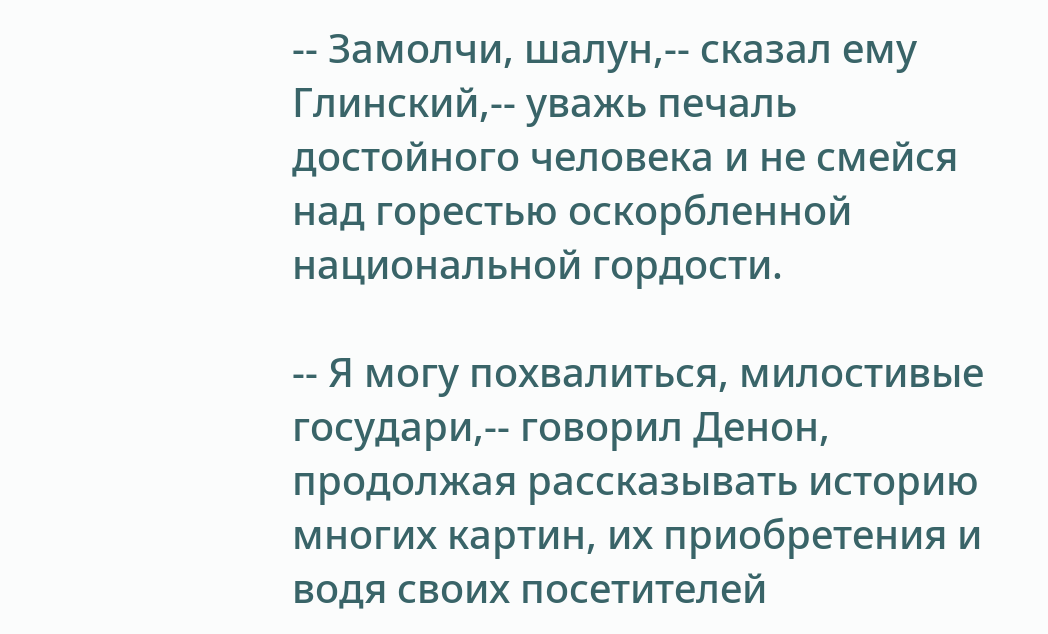-- Замолчи, шалун,-- сказал ему Глинский,-- уважь печаль достойного человека и не смейся над горестью оскорбленной национальной гордости.

-- Я могу похвалиться, милостивые государи,-- говорил Денон, продолжая рассказывать историю многих картин, их приобретения и водя своих посетителей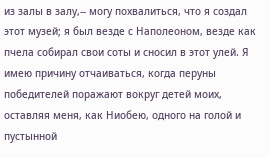из залы в залу,-- могу похвалиться, что я создал этот музей; я был везде с Наполеоном, везде как пчела собирал свои соты и сносил в этот улей. Я имею причину отчаиваться, когда перуны победителей поражают вокруг детей моих, оставляя меня, как Ниобею, одного на голой и пустынной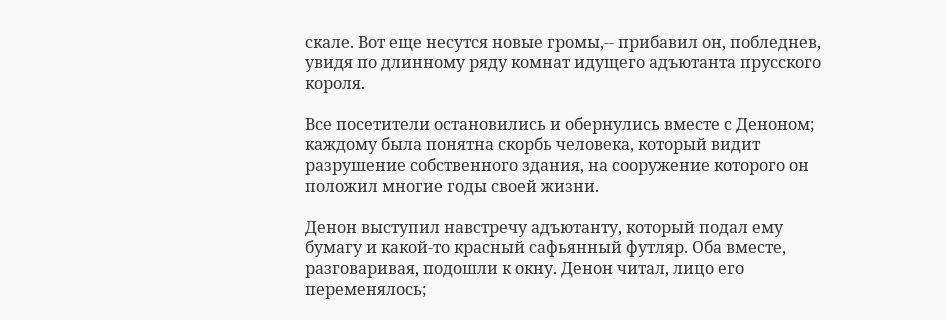скале. Вот еще несутся новые громы,-- прибавил он, побледнев, увидя по длинному ряду комнат идущего адъютанта прусского короля.

Все посетители остановились и обернулись вместе с Деноном; каждому была понятна скорбь человека, который видит разрушение собственного здания, на сооружение которого он положил многие годы своей жизни.

Денон выступил навстречу адъютанту, который подал ему бумагу и какой-то красный сафьянный футляр. Оба вместе, разговаривая, подошли к окну. Денон читал, лицо его переменялось;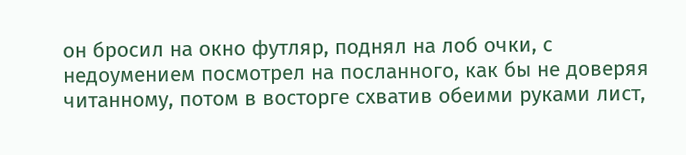он бросил на окно футляр, поднял на лоб очки, с недоумением посмотрел на посланного, как бы не доверяя читанному, потом в восторге схватив обеими руками лист,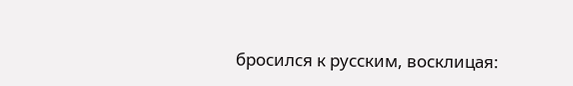бросился к русским, восклицая: